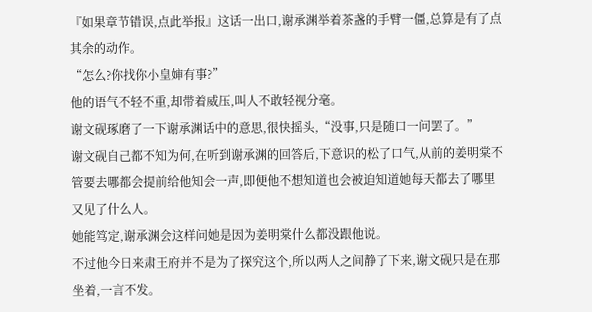『如果章节错误,点此举报』这话一出口,谢承渊举着茶盏的手臂一僵,总算是有了点其余的动作。
“怎么?你找你小皇婶有事?”
他的语气不轻不重,却带着威压,叫人不敢轻视分毫。
谢文砚琢磨了一下谢承渊话中的意思,很快摇头,“没事,只是随口一问罢了。”
谢文砚自己都不知为何,在听到谢承渊的回答后,下意识的松了口气,从前的姜明棠不管要去哪都会提前给他知会一声,即便他不想知道也会被迫知道她每天都去了哪里又见了什么人。
她能笃定,谢承渊会这样问她是因为姜明棠什么都没跟他说。
不过他今日来肃王府并不是为了探究这个,所以两人之间静了下来,谢文砚只是在那坐着,一言不发。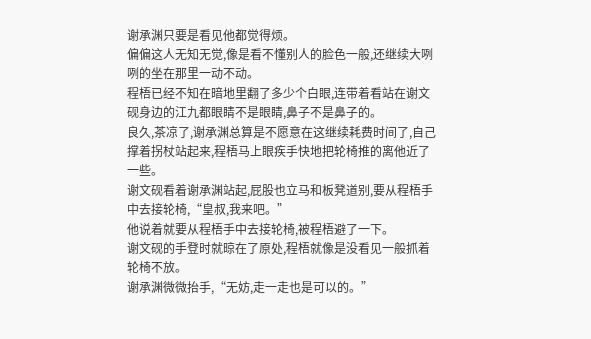谢承渊只要是看见他都觉得烦。
偏偏这人无知无觉,像是看不懂别人的脸色一般,还继续大咧咧的坐在那里一动不动。
程梧已经不知在暗地里翻了多少个白眼,连带着看站在谢文砚身边的江九都眼睛不是眼睛,鼻子不是鼻子的。
良久,茶凉了,谢承渊总算是不愿意在这继续耗费时间了,自己撑着拐杖站起来,程梧马上眼疾手快地把轮椅推的离他近了一些。
谢文砚看着谢承渊站起,屁股也立马和板凳道别,要从程梧手中去接轮椅,“皇叔,我来吧。”
他说着就要从程梧手中去接轮椅,被程梧避了一下。
谢文砚的手登时就晾在了原处,程梧就像是没看见一般抓着轮椅不放。
谢承渊微微抬手,“无妨,走一走也是可以的。”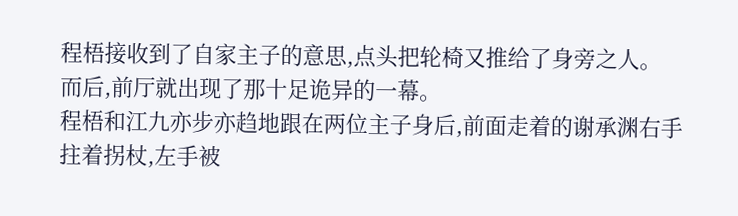程梧接收到了自家主子的意思,点头把轮椅又推给了身旁之人。
而后,前厅就出现了那十足诡异的一幕。
程梧和江九亦步亦趋地跟在两位主子身后,前面走着的谢承渊右手拄着拐杖,左手被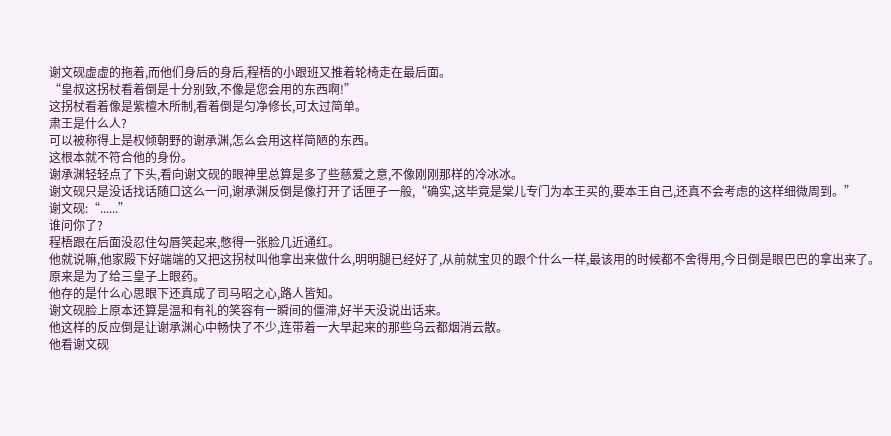谢文砚虚虚的拖着,而他们身后的身后,程梧的小跟班又推着轮椅走在最后面。
“皇叔这拐杖看着倒是十分别致,不像是您会用的东西啊!”
这拐杖看着像是紫檀木所制,看着倒是匀净修长,可太过简单。
肃王是什么人?
可以被称得上是权倾朝野的谢承渊,怎么会用这样简陋的东西。
这根本就不符合他的身份。
谢承渊轻轻点了下头,看向谢文砚的眼神里总算是多了些慈爱之意,不像刚刚那样的冷冰冰。
谢文砚只是没话找话随口这么一问,谢承渊反倒是像打开了话匣子一般,“确实,这毕竟是棠儿专门为本王买的,要本王自己,还真不会考虑的这样细微周到。”
谢文砚:“......”
谁问你了?
程梧跟在后面没忍住勾唇笑起来,憋得一张脸几近通红。
他就说嘛,他家殿下好端端的又把这拐杖叫他拿出来做什么,明明腿已经好了,从前就宝贝的跟个什么一样,最该用的时候都不舍得用,今日倒是眼巴巴的拿出来了。
原来是为了给三皇子上眼药。
他存的是什么心思眼下还真成了司马昭之心,路人皆知。
谢文砚脸上原本还算是温和有礼的笑容有一瞬间的僵滞,好半天没说出话来。
他这样的反应倒是让谢承渊心中畅快了不少,连带着一大早起来的那些乌云都烟消云散。
他看谢文砚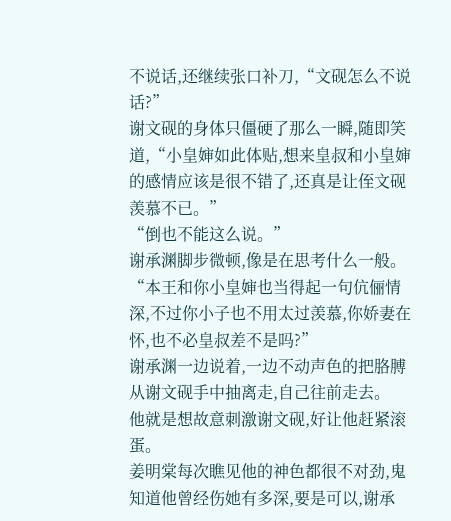不说话,还继续张口补刀,“文砚怎么不说话?”
谢文砚的身体只僵硬了那么一瞬,随即笑道,“小皇婶如此体贴,想来皇叔和小皇婶的感情应该是很不错了,还真是让侄文砚羡慕不已。”
“倒也不能这么说。”
谢承渊脚步微顿,像是在思考什么一般。
“本王和你小皇婶也当得起一句伉俪情深,不过你小子也不用太过羡慕,你娇妻在怀,也不必皇叔差不是吗?”
谢承渊一边说着,一边不动声色的把胳膊从谢文砚手中抽离走,自己往前走去。
他就是想故意刺激谢文砚,好让他赶紧滚蛋。
姜明棠每次瞧见他的神色都很不对劲,鬼知道他曾经伤她有多深,要是可以,谢承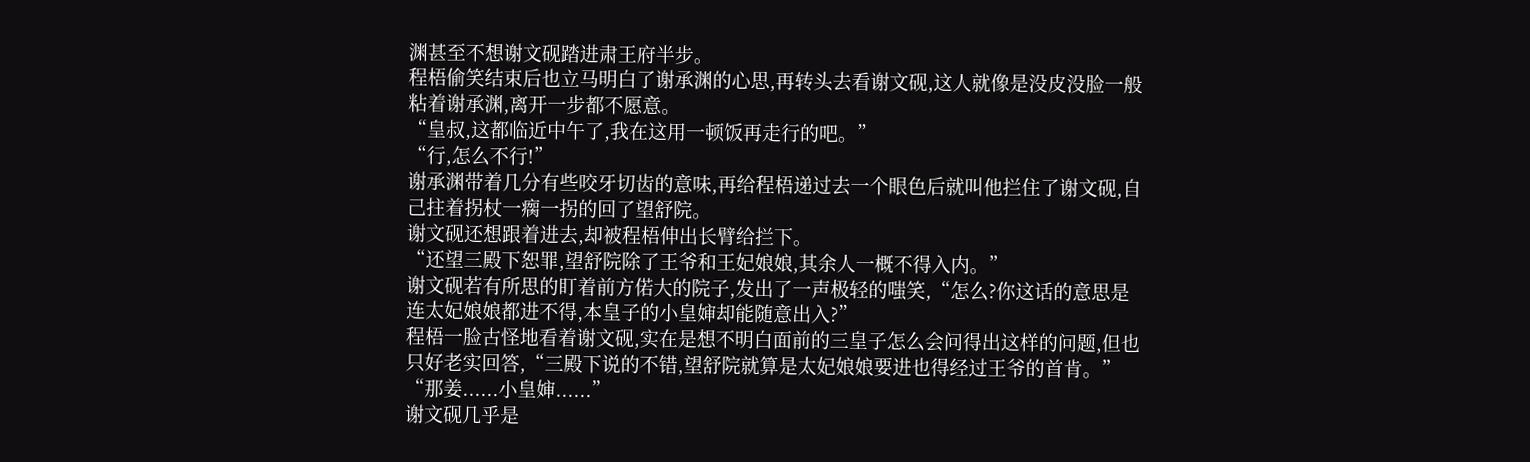渊甚至不想谢文砚踏进肃王府半步。
程梧偷笑结束后也立马明白了谢承渊的心思,再转头去看谢文砚,这人就像是没皮没脸一般粘着谢承渊,离开一步都不愿意。
“皇叔,这都临近中午了,我在这用一顿饭再走行的吧。”
“行,怎么不行!”
谢承渊带着几分有些咬牙切齿的意味,再给程梧递过去一个眼色后就叫他拦住了谢文砚,自己拄着拐杖一瘸一拐的回了望舒院。
谢文砚还想跟着进去,却被程梧伸出长臂给拦下。
“还望三殿下恕罪,望舒院除了王爷和王妃娘娘,其余人一概不得入内。”
谢文砚若有所思的盯着前方偌大的院子,发出了一声极轻的嗤笑,“怎么?你这话的意思是连太妃娘娘都进不得,本皇子的小皇婶却能随意出入?”
程梧一脸古怪地看着谢文砚,实在是想不明白面前的三皇子怎么会问得出这样的问题,但也只好老实回答,“三殿下说的不错,望舒院就算是太妃娘娘要进也得经过王爷的首肯。”
“那姜......小皇婶......”
谢文砚几乎是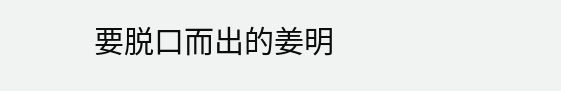要脱口而出的姜明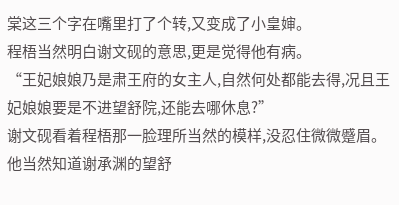棠这三个字在嘴里打了个转,又变成了小皇婶。
程梧当然明白谢文砚的意思,更是觉得他有病。
“王妃娘娘乃是肃王府的女主人,自然何处都能去得,况且王妃娘娘要是不进望舒院,还能去哪休息?”
谢文砚看着程梧那一脸理所当然的模样,没忍住微微蹙眉。
他当然知道谢承渊的望舒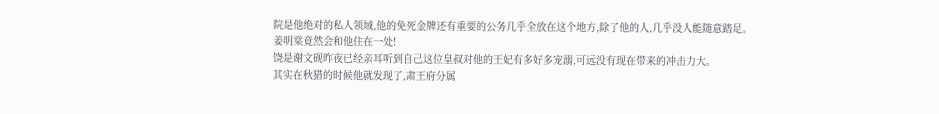院是他绝对的私人领域,他的免死金牌还有重要的公务几乎全放在这个地方,除了他的人,几乎没人能随意踏足。
姜明棠竟然会和他住在一处!
饶是谢文砚昨夜已经亲耳听到自己这位皇叔对他的王妃有多好多宠溺,可远没有现在带来的冲击力大。
其实在秋猎的时候他就发现了,肃王府分属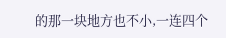的那一块地方也不小,一连四个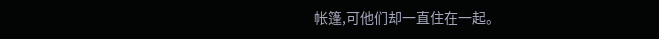帐篷,可他们却一直住在一起。